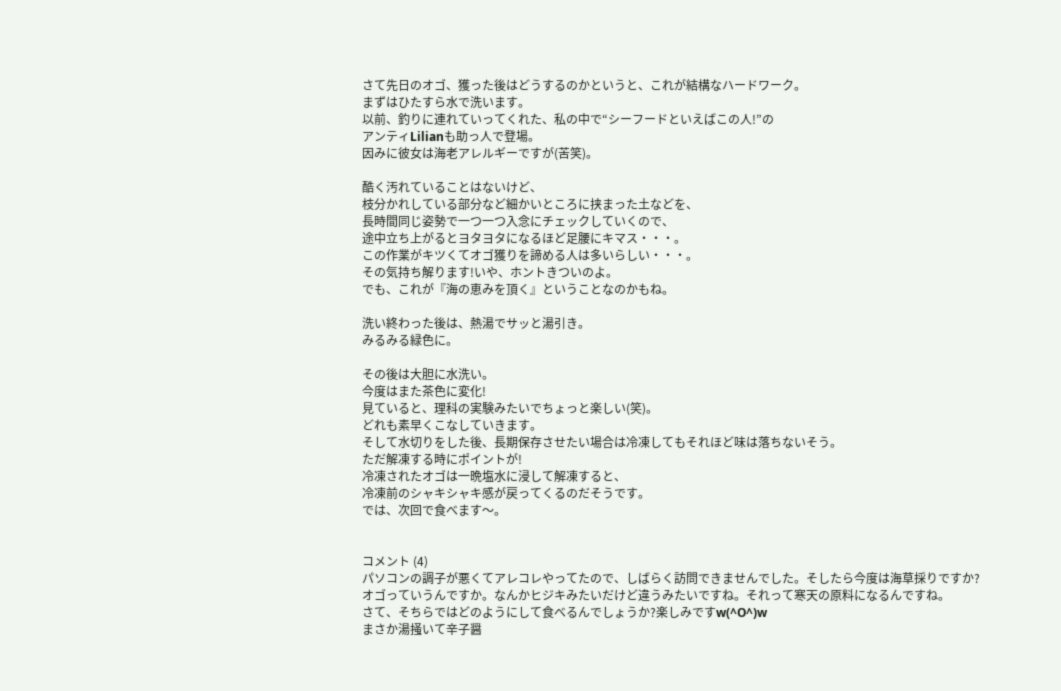さて先日のオゴ、獲った後はどうするのかというと、これが結構なハードワーク。
まずはひたすら水で洗います。
以前、釣りに連れていってくれた、私の中で“シーフードといえばこの人!”の
アンティLilianも助っ人で登場。
因みに彼女は海老アレルギーですが(苦笑)。

酷く汚れていることはないけど、
枝分かれしている部分など細かいところに挟まった土などを、
長時間同じ姿勢で一つ一つ入念にチェックしていくので、
途中立ち上がるとヨタヨタになるほど足腰にキマス・・・。
この作業がキツくてオゴ獲りを諦める人は多いらしい・・・。
その気持ち解ります!いや、ホントきついのよ。
でも、これが『海の恵みを頂く』ということなのかもね。

洗い終わった後は、熱湯でサッと湯引き。
みるみる緑色に。

その後は大胆に水洗い。
今度はまた茶色に変化!
見ていると、理科の実験みたいでちょっと楽しい(笑)。
どれも素早くこなしていきます。
そして水切りをした後、長期保存させたい場合は冷凍してもそれほど味は落ちないそう。
ただ解凍する時にポイントが!
冷凍されたオゴは一晩塩水に浸して解凍すると、
冷凍前のシャキシャキ感が戻ってくるのだそうです。
では、次回で食べます〜。


コメント (4)
パソコンの調子が悪くてアレコレやってたので、しばらく訪問できませんでした。そしたら今度は海草採りですか?
オゴっていうんですか。なんかヒジキみたいだけど違うみたいですね。それって寒天の原料になるんですね。
さて、そちらではどのようにして食べるんでしょうか?楽しみですw(^O^)w
まさか湯掻いて辛子醤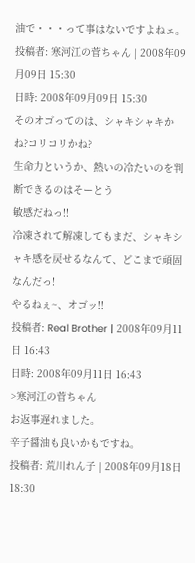油で・・・って事はないですよねェ。
投稿者: 寒河江の菅ちゃん | 2008年09月09日 15:30
日時: 2008年09月09日 15:30
そのオゴってのは、シャキシャキかね?コリコリかね?
生命力というか、熱いの冷たいのを判断できるのはそーとう
敏感だねっ!!
冷凍されて解凍してもまだ、シャキシャキ感を戻せるなんて、どこまで頑固なんだっ!
やるねぇ~、オゴッ!!
投稿者: Real Brother | 2008年09月11日 16:43
日時: 2008年09月11日 16:43
>寒河江の菅ちゃん
お返事遅れました。
辛子醤油も良いかもですね。
投稿者: 荒川れん子 | 2008年09月18日 18:30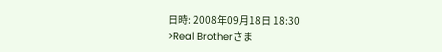日時: 2008年09月18日 18:30
>Real Brotherさま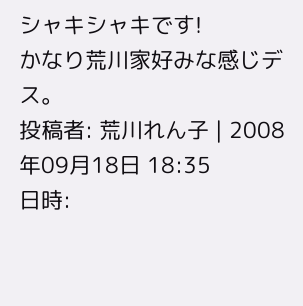シャキシャキです!
かなり荒川家好みな感じデス。
投稿者: 荒川れん子 | 2008年09月18日 18:35
日時: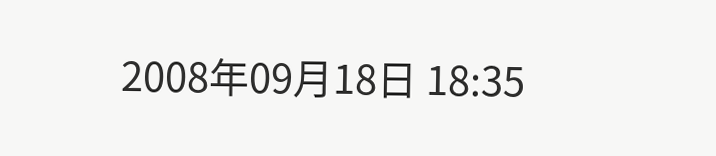2008年09月18日 18:35